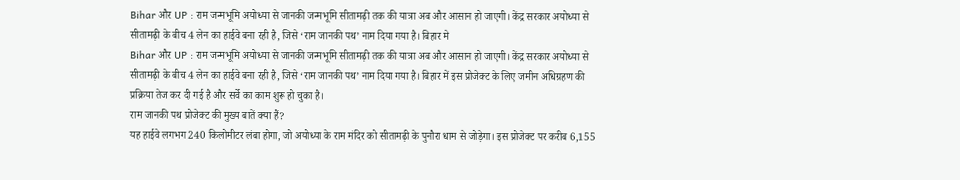Bihar और UP : राम जन्मभूमि अयोध्या से जानकी जन्मभूमि सीतामढ़ी तक की यात्रा अब और आसान हो जाएगी। केंद्र सरकार अयोध्या से सीतामढ़ी के बीच 4 लेन का हाईवे बना रही है, जिसे ‘राम जानकी पथ’ नाम दिया गया है। बिहार मे
Bihar और UP : राम जन्मभूमि अयोध्या से जानकी जन्मभूमि सीतामढ़ी तक की यात्रा अब और आसान हो जाएगी। केंद्र सरकार अयोध्या से सीतामढ़ी के बीच 4 लेन का हाईवे बना रही है, जिसे ‘राम जानकी पथ’ नाम दिया गया है। बिहार में इस प्रोजेक्ट के लिए जमीन अधिग्रहण की प्रक्रिया तेज कर दी गई है और सर्वे का काम शुरू हो चुका है।
राम जानकी पथ प्रोजेक्ट की मुख्य बातें क्या हैं?
यह हाईवे लगभग 240 किलोमीटर लंबा होगा, जो अयोध्या के राम मंदिर को सीतामढ़ी के पुनौरा धाम से जोड़ेगा। इस प्रोजेक्ट पर करीब 6,155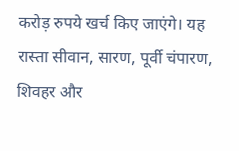करोड़ रुपये खर्च किए जाएंगे। यह रास्ता सीवान, सारण, पूर्वी चंपारण, शिवहर और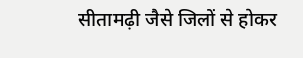सीतामढ़ी जैसे जिलों से होकर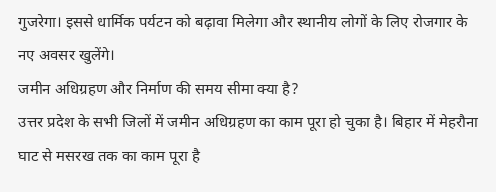गुजरेगा। इससे धार्मिक पर्यटन को बढ़ावा मिलेगा और स्थानीय लोगों के लिए रोजगार के नए अवसर खुलेंगे।
जमीन अधिग्रहण और निर्माण की समय सीमा क्या है?
उत्तर प्रदेश के सभी जिलों में जमीन अधिग्रहण का काम पूरा हो चुका है। बिहार में मेहरौना घाट से मसरख तक का काम पूरा है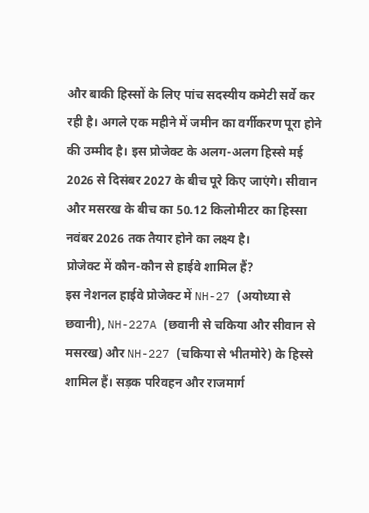और बाकी हिस्सों के लिए पांच सदस्यीय कमेटी सर्वे कर रही है। अगले एक महीने में जमीन का वर्गीकरण पूरा होने की उम्मीद है। इस प्रोजेक्ट के अलग-अलग हिस्से मई 2026 से दिसंबर 2027 के बीच पूरे किए जाएंगे। सीवान और मसरख के बीच का 50.12 किलोमीटर का हिस्सा नवंबर 2026 तक तैयार होने का लक्ष्य है।
प्रोजेक्ट में कौन-कौन से हाईवे शामिल हैं?
इस नेशनल हाईवे प्रोजेक्ट में NH-27 (अयोध्या से छवानी), NH-227A (छवानी से चकिया और सीवान से मसरख) और NH-227 (चकिया से भीतमोरे) के हिस्से शामिल हैं। सड़क परिवहन और राजमार्ग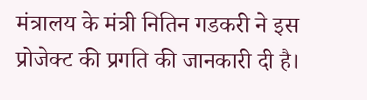मंत्रालय के मंत्री नितिन गडकरी ने इस प्रोजेक्ट की प्रगति की जानकारी दी है।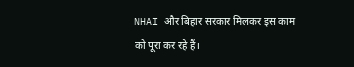NHAI और बिहार सरकार मिलकर इस काम को पूरा कर रहे हैं।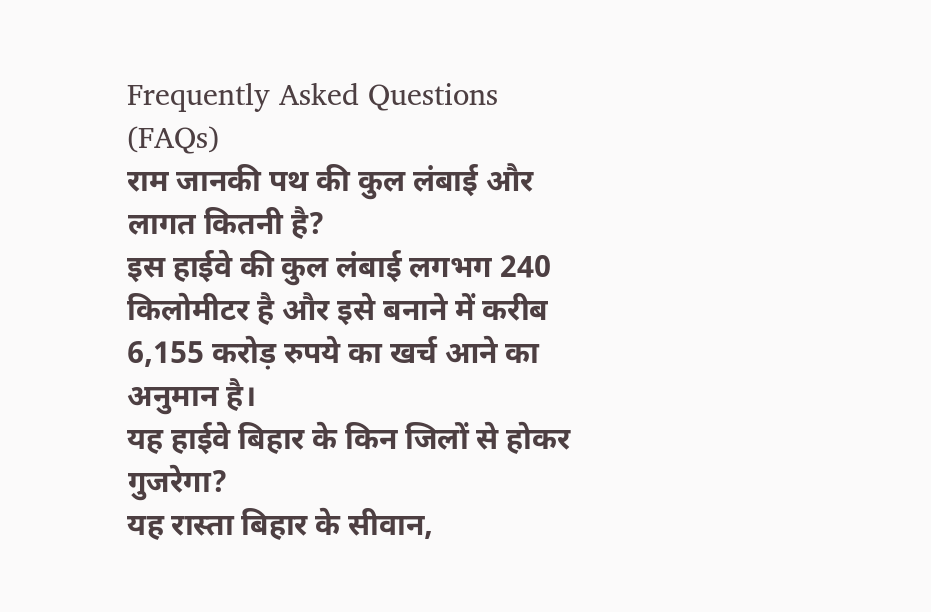Frequently Asked Questions (FAQs)
राम जानकी पथ की कुल लंबाई और लागत कितनी है?
इस हाईवे की कुल लंबाई लगभग 240 किलोमीटर है और इसे बनाने में करीब 6,155 करोड़ रुपये का खर्च आने का अनुमान है।
यह हाईवे बिहार के किन जिलों से होकर गुजरेगा?
यह रास्ता बिहार के सीवान,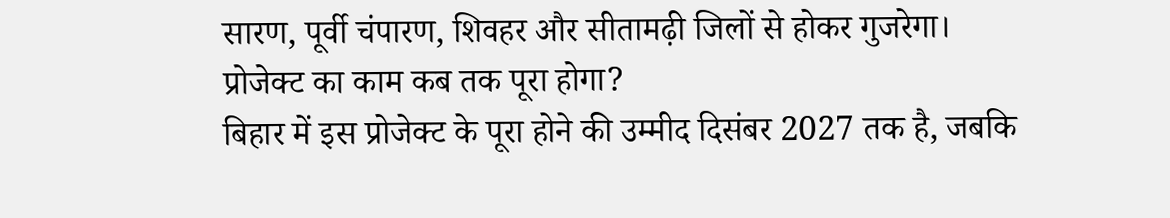सारण, पूर्वी चंपारण, शिवहर और सीतामढ़ी जिलों से होकर गुजरेगा।
प्रोजेक्ट का काम कब तक पूरा होगा?
बिहार में इस प्रोजेक्ट के पूरा होने की उम्मीद दिसंबर 2027 तक है, जबकि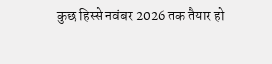कुछ हिस्से नवंबर 2026 तक तैयार हो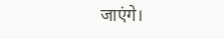जाएंगे।